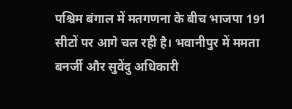पश्चिम बंगाल में मतगणना के बीच भाजपा 191 सीटों पर आगे चल रही है। भवानीपुर में ममता बनर्जी और सुवेंदु अधिकारी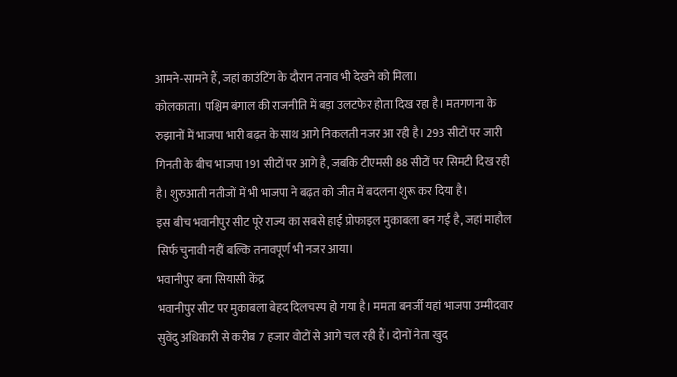आमने-सामने हैं, जहां काउंटिंग के दौरान तनाव भी देखने को मिला।
कोलकाता। पश्चिम बंगाल की राजनीति में बड़ा उलटफेर होता दिख रहा है। मतगणना के रुझानों में भाजपा भारी बढ़त के साथ आगे निकलती नजर आ रही है। 293 सीटों पर जारी गिनती के बीच भाजपा 191 सीटों पर आगे है, जबकि टीएमसी 88 सीटों पर सिमटी दिख रही है। शुरुआती नतीजों में भी भाजपा ने बढ़त को जीत में बदलना शुरू कर दिया है।
इस बीच भवानीपुर सीट पूरे राज्य का सबसे हाई प्रोफाइल मुकाबला बन गई है, जहां माहौल सिर्फ चुनावी नहीं बल्कि तनावपूर्ण भी नजर आया।
भवानीपुर बना सियासी केंद्र
भवानीपुर सीट पर मुकाबला बेहद दिलचस्प हो गया है। ममता बनर्जी यहां भाजपा उम्मीदवार सुवेंदु अधिकारी से करीब 7 हजार वोटों से आगे चल रही हैं। दोनों नेता खुद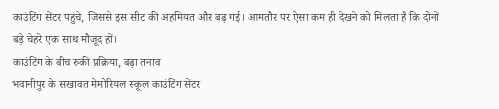काउंटिंग सेंटर पहुंचे, जिससे इस सीट की अहमियत और बढ़ गई। आमतौर पर ऐसा कम ही देखने को मिलता है कि दोनों बड़े चेहरे एक साथ मौजूद हों।
काउंटिंग के बीच रुकी प्रक्रिया, बढ़ा तनाव
भवानीपुर के सखावत मेमोरियल स्कूल काउंटिंग सेंटर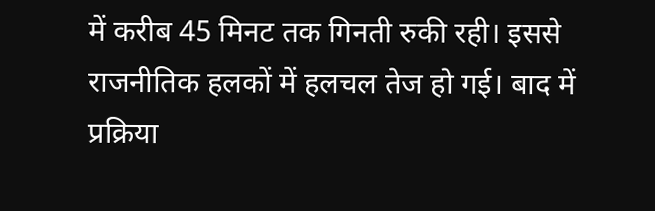में करीब 45 मिनट तक गिनती रुकी रही। इससे राजनीतिक हलकों में हलचल तेज हो गई। बाद में प्रक्रिया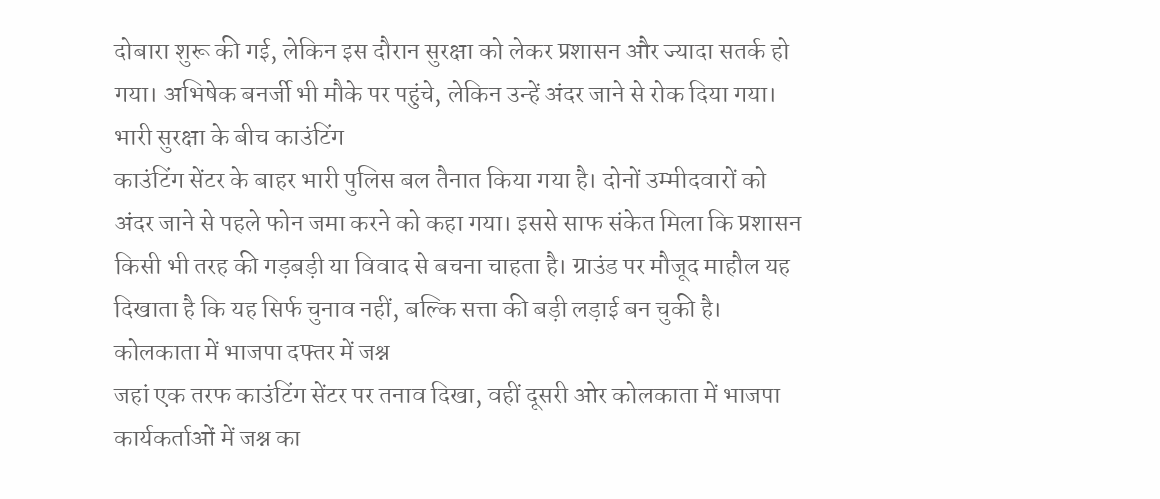दोबारा शुरू की गई, लेकिन इस दौरान सुरक्षा को लेकर प्रशासन और ज्यादा सतर्क हो गया। अभिषेक बनर्जी भी मौके पर पहुंचे, लेकिन उन्हें अंदर जाने से रोक दिया गया।
भारी सुरक्षा के बीच काउंटिंग
काउंटिंग सेंटर के बाहर भारी पुलिस बल तैनात किया गया है। दोनों उम्मीदवारों को अंदर जाने से पहले फोन जमा करने को कहा गया। इससे साफ संकेत मिला कि प्रशासन किसी भी तरह की गड़बड़ी या विवाद से बचना चाहता है। ग्राउंड पर मौजूद माहौल यह दिखाता है कि यह सिर्फ चुनाव नहीं, बल्कि सत्ता की बड़ी लड़ाई बन चुकी है।
कोलकाता में भाजपा दफ्तर में जश्न
जहां एक तरफ काउंटिंग सेंटर पर तनाव दिखा, वहीं दूसरी ओर कोलकाता में भाजपा कार्यकर्ताओं में जश्न का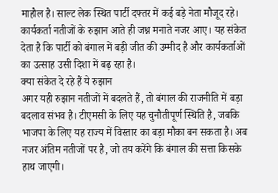माहौल है। साल्ट लेक स्थित पार्टी दफ्तर में कई बड़े नेता मौजूद रहे। कार्यकर्ता नतीजों के रुझान आते ही जश्न मनाते नजर आए। यह संकेत देता है कि पार्टी को बंगाल में बड़ी जीत की उम्मीद है और कार्यकर्ताओं का उत्साह उसी दिशा में बढ़ रहा है।
क्या संकेत दे रहे हैं ये रुझान
अगर यही रुझान नतीजों में बदलते हैं, तो बंगाल की राजनीति में बड़ा बदलाव संभव है। टीएमसी के लिए यह चुनौतीपूर्ण स्थिति है, जबकि भाजपा के लिए यह राज्य में विस्तार का बड़ा मौका बन सकता है। अब नजर अंतिम नतीजों पर है, जो तय करेंगे कि बंगाल की सत्ता किसके हाथ जाएगी।